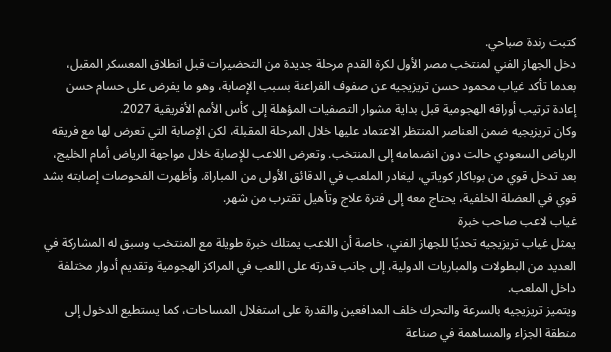كتبت رندة صباحي.
دخل الجهاز الفني لمنتخب مصر الأول لكرة القدم مرحلة جديدة من التحضيرات قبل انطلاق المعسكر المقبل، بعدما تأكد غياب محمود حسن تريزيجيه عن صفوف الفراعنة بسبب الإصابة، وهو ما يفرض على حسام حسن إعادة ترتيب أوراقه الهجومية قبل بداية مشوار التصفيات المؤهلة إلى كأس الأمم الأفريقية 2027.
وكان تريزيجيه ضمن العناصر المنتظر الاعتماد عليها خلال المرحلة المقبلة، لكن الإصابة التي تعرض لها مع فريقه الرياض السعودي حالت دون انضمامه إلى المنتخب. وتعرض اللاعب للإصابة خلال مواجهة الرياض أمام الخليج، بعد تدخل قوي من بوباكار كوياتي، ليغادر الملعب في الدقائق الأولى من المباراة. وأظهرت الفحوصات إصابته بشد قوي في العضلة الخلفية، يحتاج معه إلى فترة علاج وتأهيل تقترب من شهر.
غياب لاعب صاحب خبرة
يمثل غياب تريزيجيه تحديًا للجهاز الفني، خاصة أن اللاعب يمتلك خبرة طويلة مع المنتخب وسبق له المشاركة في العديد من البطولات والمباريات الدولية، إلى جانب قدرته على اللعب في المراكز الهجومية وتقديم أدوار مختلفة داخل الملعب.
ويتميز تريزيجيه بالسرعة والتحرك خلف المدافعين والقدرة على استغلال المساحات، كما يستطيع الدخول إلى منطقة الجزاء والمساهمة في صناعة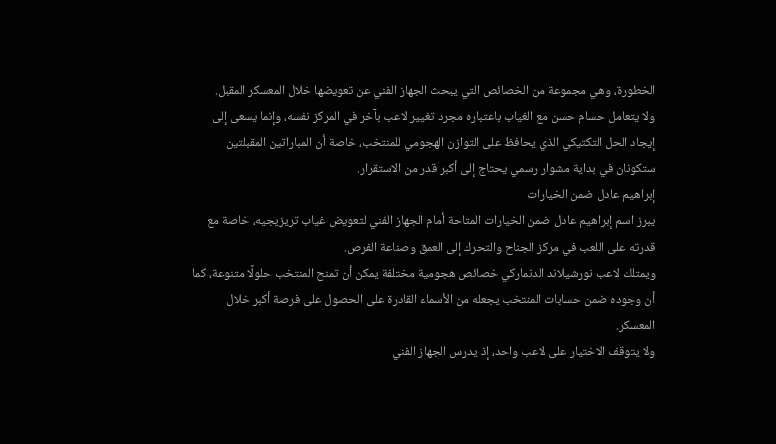الخطورة، وهي مجموعة من الخصائص التي يبحث الجهاز الفني عن تعويضها خلال المعسكر المقبل.
ولا يتعامل حسام حسن مع الغياب باعتباره مجرد تغيير لاعب بآخر في المركز نفسه، وإنما يسعى إلى إيجاد الحل التكتيكي الذي يحافظ على التوازن الهجومي للمنتخب، خاصة أن المباراتين المقبلتين ستكونان في بداية مشوار رسمي يحتاج إلى أكبر قدر من الاستقرار.
إبراهيم عادل ضمن الخيارات
يبرز اسم إبراهيم عادل ضمن الخيارات المتاحة أمام الجهاز الفني لتعويض غياب تريزيجيه، خاصة مع قدرته على اللعب في مركز الجناح والتحرك إلى العمق وصناعة الفرص.
ويمتلك لاعب نورشيلاند الدنماركي خصائص هجومية مختلفة يمكن أن تمنح المنتخب حلولًا متنوعة، كما أن وجوده ضمن حسابات المنتخب يجعله من الأسماء القادرة على الحصول على فرصة أكبر خلال المعسكر.
ولا يتوقف الاختيار على لاعب واحد، إذ يدرس الجهاز الفني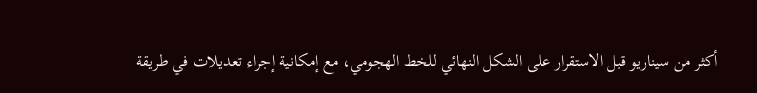أكثر من سيناريو قبل الاستقرار على الشكل النهائي للخط الهجومي، مع إمكانية إجراء تعديلات في طريقة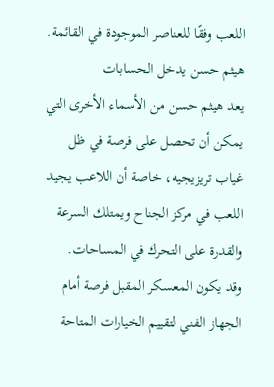اللعب وفقًا للعناصر الموجودة في القائمة.
هيثم حسن يدخل الحسابات
يعد هيثم حسن من الأسماء الأخرى التي يمكن أن تحصل على فرصة في ظل غياب تريزيجيه، خاصة أن اللاعب يجيد اللعب في مركز الجناح ويمتلك السرعة والقدرة على التحرك في المساحات.
وقد يكون المعسكر المقبل فرصة أمام الجهاز الفني لتقييم الخيارات المتاحة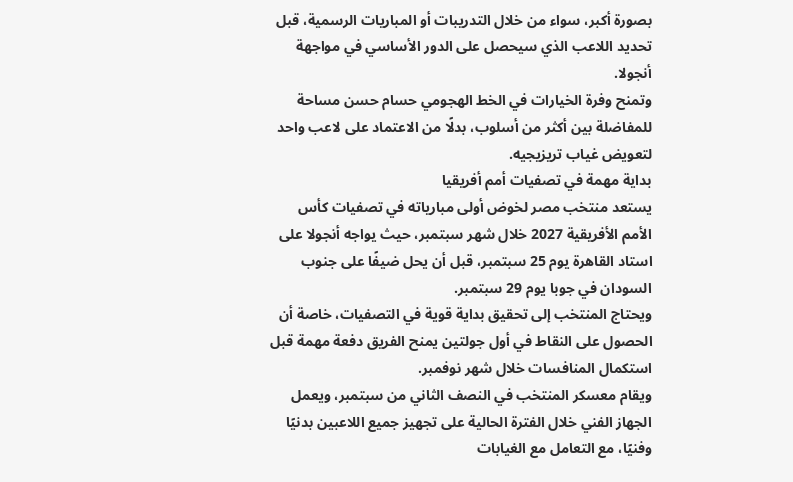بصورة أكبر، سواء من خلال التدريبات أو المباريات الرسمية، قبل تحديد اللاعب الذي سيحصل على الدور الأساسي في مواجهة أنجولا.
وتمنح وفرة الخيارات في الخط الهجومي حسام حسن مساحة للمفاضلة بين أكثر من أسلوب، بدلًا من الاعتماد على لاعب واحد لتعويض غياب تريزيجيه.
بداية مهمة في تصفيات أمم أفريقيا
يستعد منتخب مصر لخوض أولى مبارياته في تصفيات كأس الأمم الأفريقية 2027 خلال شهر سبتمبر، حيث يواجه أنجولا على استاد القاهرة يوم 25 سبتمبر، قبل أن يحل ضيفًا على جنوب السودان في جوبا يوم 29 سبتمبر.
ويحتاج المنتخب إلى تحقيق بداية قوية في التصفيات، خاصة أن الحصول على النقاط في أول جولتين يمنح الفريق دفعة مهمة قبل استكمال المنافسات خلال شهر نوفمبر.
ويقام معسكر المنتخب في النصف الثاني من سبتمبر، ويعمل الجهاز الفني خلال الفترة الحالية على تجهيز جميع اللاعبين بدنيًا وفنيًا، مع التعامل مع الغيابات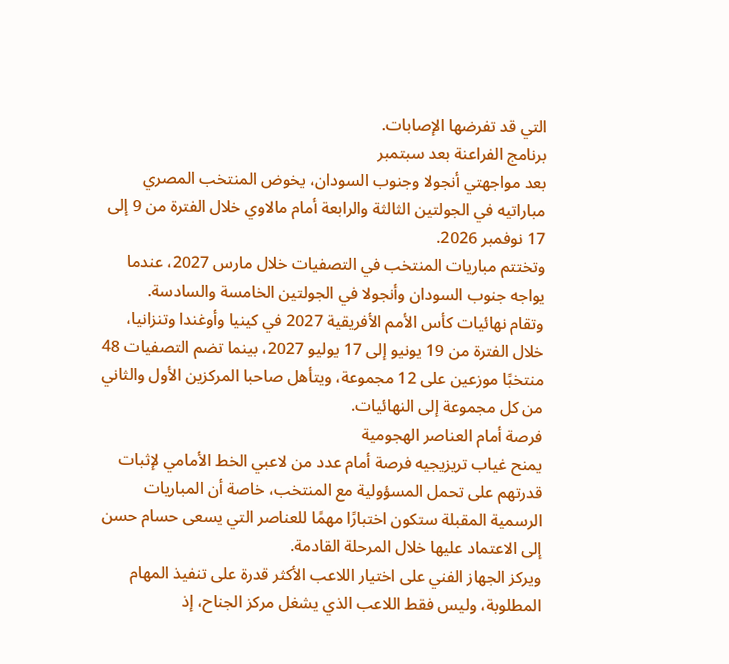التي قد تفرضها الإصابات.
برنامج الفراعنة بعد سبتمبر
بعد مواجهتي أنجولا وجنوب السودان، يخوض المنتخب المصري مباراتيه في الجولتين الثالثة والرابعة أمام مالاوي خلال الفترة من 9 إلى 17 نوفمبر 2026.
وتختتم مباريات المنتخب في التصفيات خلال مارس 2027، عندما يواجه جنوب السودان وأنجولا في الجولتين الخامسة والسادسة.
وتقام نهائيات كأس الأمم الأفريقية 2027 في كينيا وأوغندا وتنزانيا، خلال الفترة من 19 يونيو إلى 17 يوليو 2027، بينما تضم التصفيات 48 منتخبًا موزعين على 12 مجموعة، ويتأهل صاحبا المركزين الأول والثاني من كل مجموعة إلى النهائيات.
فرصة أمام العناصر الهجومية
يمنح غياب تريزيجيه فرصة أمام عدد من لاعبي الخط الأمامي لإثبات قدرتهم على تحمل المسؤولية مع المنتخب، خاصة أن المباريات الرسمية المقبلة ستكون اختبارًا مهمًا للعناصر التي يسعى حسام حسن إلى الاعتماد عليها خلال المرحلة القادمة.
ويركز الجهاز الفني على اختيار اللاعب الأكثر قدرة على تنفيذ المهام المطلوبة، وليس فقط اللاعب الذي يشغل مركز الجناح، إذ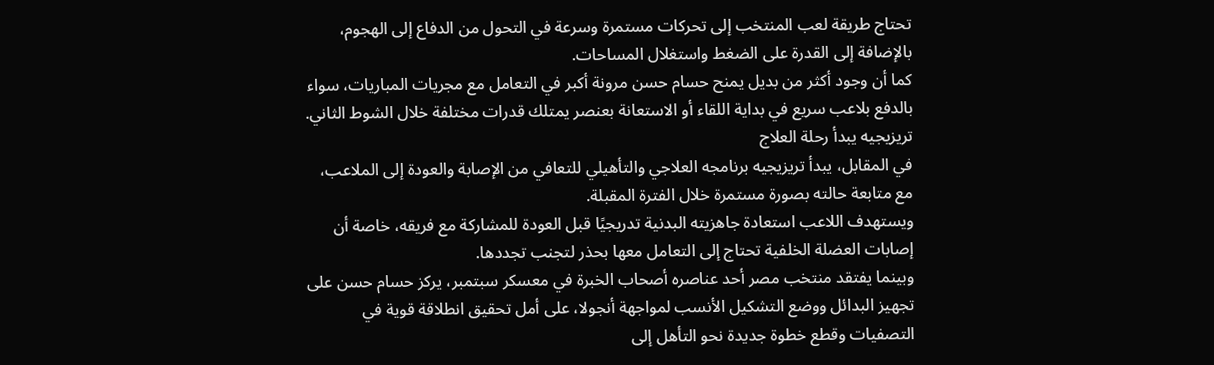تحتاج طريقة لعب المنتخب إلى تحركات مستمرة وسرعة في التحول من الدفاع إلى الهجوم، بالإضافة إلى القدرة على الضغط واستغلال المساحات.
كما أن وجود أكثر من بديل يمنح حسام حسن مرونة أكبر في التعامل مع مجريات المباريات، سواء بالدفع بلاعب سريع في بداية اللقاء أو الاستعانة بعنصر يمتلك قدرات مختلفة خلال الشوط الثاني.
تريزيجيه يبدأ رحلة العلاج
في المقابل، يبدأ تريزيجيه برنامجه العلاجي والتأهيلي للتعافي من الإصابة والعودة إلى الملاعب، مع متابعة حالته بصورة مستمرة خلال الفترة المقبلة.
ويستهدف اللاعب استعادة جاهزيته البدنية تدريجيًا قبل العودة للمشاركة مع فريقه، خاصة أن إصابات العضلة الخلفية تحتاج إلى التعامل معها بحذر لتجنب تجددها.
وبينما يفتقد منتخب مصر أحد عناصره أصحاب الخبرة في معسكر سبتمبر، يركز حسام حسن على تجهيز البدائل ووضع التشكيل الأنسب لمواجهة أنجولا، على أمل تحقيق انطلاقة قوية في التصفيات وقطع خطوة جديدة نحو التأهل إلى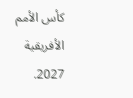كأس الأمم الأفريقية 2027.